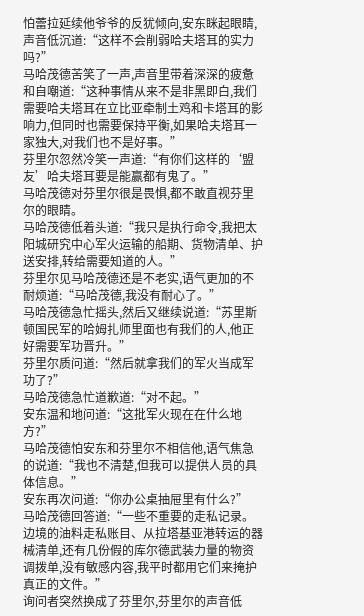怕蕾拉延续他爷爷的反犹倾向,安东眯起眼睛,声音低沉道:“这样不会削弱哈夫塔耳的实力吗?”
马哈茂德苦笑了一声,声音里带着深深的疲惫和自嘲道:“这种事情从来不是非黑即白,我们需要哈夫塔耳在立比亚牵制土鸡和卡塔耳的影响力,但同时也需要保持平衡,如果哈夫塔耳一家独大,对我们也不是好事。”
芬里尔忽然冷笑一声道:“有你们这样的‘盟友’哈夫塔耳要是能赢都有鬼了。”
马哈茂德对芬里尔很是畏惧,都不敢直视芬里尔的眼睛。
马哈茂德低着头道:“我只是执行命令,我把太阳城研究中心军火运输的船期、货物清单、护送安排,转给需要知道的人。”
芬里尔见马哈茂德还是不老实,语气更加的不耐烦道:“马哈茂德,我没有耐心了。”
马哈茂德急忙摇头,然后又继续说道:“苏里斯顿国民军的哈姆扎师里面也有我们的人,他正好需要军功晋升。”
芬里尔质问道:“然后就拿我们的军火当成军功了?”
马哈茂德急忙道歉道:“对不起。”
安东温和地问道:“这批军火现在在什么地方?”
马哈茂德怕安东和芬里尔不相信他,语气焦急的说道:“我也不清楚,但我可以提供人员的具体信息。”
安东再次问道:“你办公桌抽屉里有什么?”
马哈茂德回答道:“一些不重要的走私记录。边境的油料走私账目、从拉塔基亚港转运的器械清单,还有几份假的库尔德武装力量的物资调拨单,没有敏感内容,我平时都用它们来掩护真正的文件。”
询问者突然换成了芬里尔,芬里尔的声音低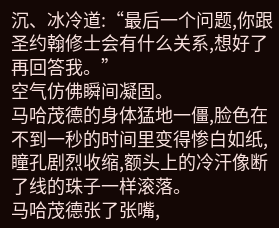沉、冰冷道:“最后一个问题,你跟圣约翰修士会有什么关系,想好了再回答我。”
空气仿佛瞬间凝固。
马哈茂德的身体猛地一僵,脸色在不到一秒的时间里变得惨白如纸,瞳孔剧烈收缩,额头上的冷汗像断了线的珠子一样滚落。
马哈茂德张了张嘴,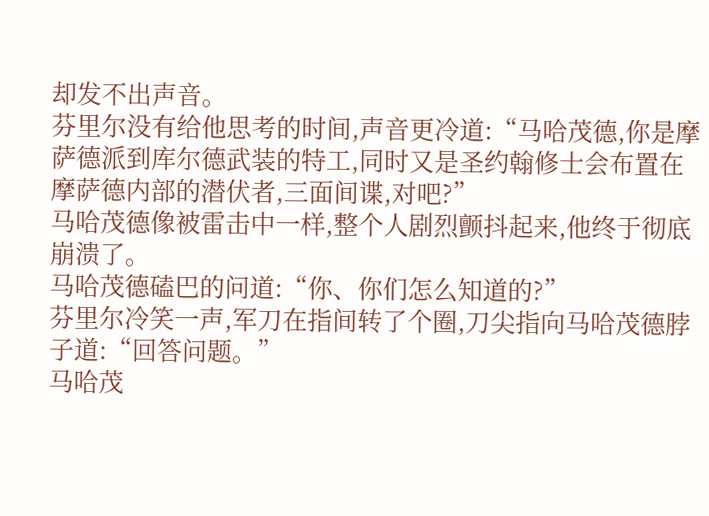却发不出声音。
芬里尔没有给他思考的时间,声音更冷道:“马哈茂德,你是摩萨德派到库尔德武装的特工,同时又是圣约翰修士会布置在摩萨德内部的潜伏者,三面间谍,对吧?”
马哈茂德像被雷击中一样,整个人剧烈颤抖起来,他终于彻底崩溃了。
马哈茂德磕巴的问道:“你、你们怎么知道的?”
芬里尔冷笑一声,军刀在指间转了个圈,刀尖指向马哈茂德脖子道:“回答问题。”
马哈茂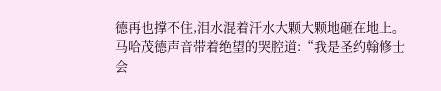德再也撑不住,泪水混着汗水大颗大颗地砸在地上。
马哈茂德声音带着绝望的哭腔道:“我是圣约翰修士会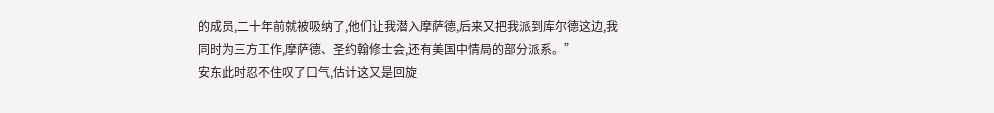的成员,二十年前就被吸纳了,他们让我潜入摩萨德,后来又把我派到库尔德这边,我同时为三方工作,摩萨德、圣约翰修士会,还有美国中情局的部分派系。”
安东此时忍不住叹了口气,估计这又是回旋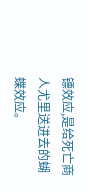镖效应,是给死亡商人尤里送进去的蝴蝶效应。